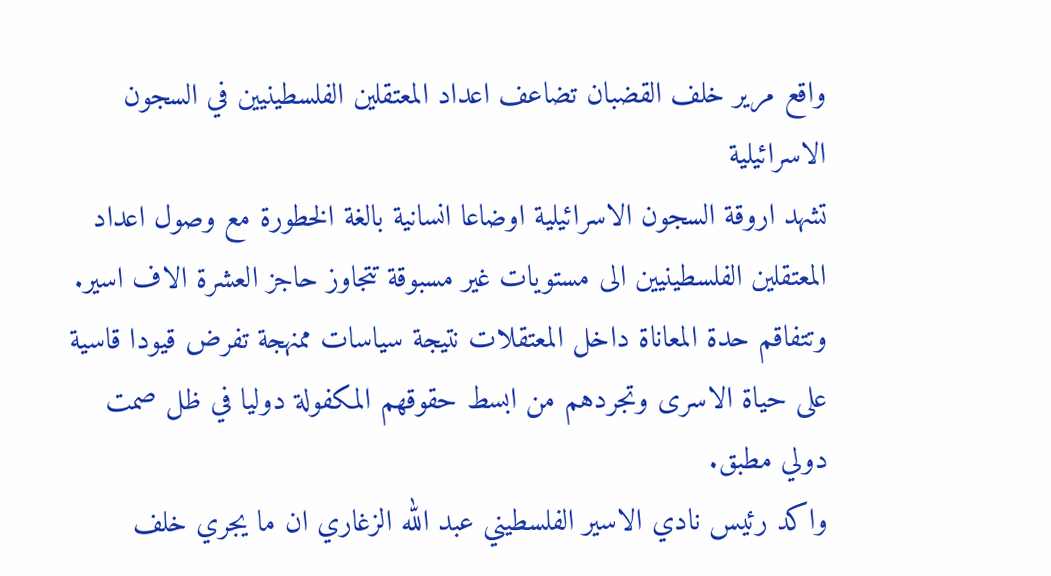واقع مرير خلف القضبان تضاعف اعداد المعتقلين الفلسطينيين في السجون الاسرائيلية
تشهد اروقة السجون الاسرائيلية اوضاعا انسانية بالغة الخطورة مع وصول اعداد المعتقلين الفلسطينيين الى مستويات غير مسبوقة تتجاوز حاجز العشرة الاف اسير. وتتفاقم حدة المعاناة داخل المعتقلات نتيجة سياسات ممنهجة تفرض قيودا قاسية على حياة الاسرى وتجردهم من ابسط حقوقهم المكفولة دوليا في ظل صمت دولي مطبق.
واكد رئيس نادي الاسير الفلسطيني عبد الله الزغاري ان ما يجري خلف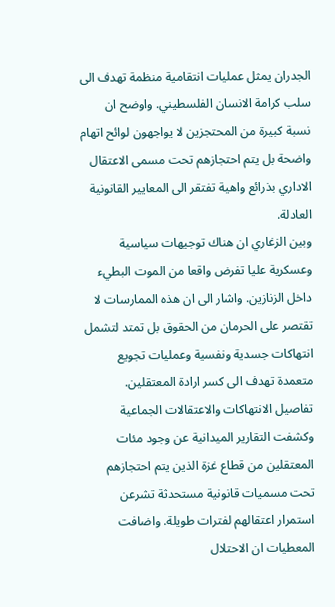الجدران يمثل عمليات انتقامية منظمة تهدف الى سلب كرامة الانسان الفلسطيني. واوضح ان نسبة كبيرة من المحتجزين لا يواجهون لوائح اتهام واضحة بل يتم احتجازهم تحت مسمى الاعتقال الاداري بذرائع واهية تفتقر الى المعايير القانونية العادلة.
وبين الزغاري ان هناك توجيهات سياسية وعسكرية عليا تفرض واقعا من الموت البطيء داخل الزنازين. واشار الى ان هذه الممارسات لا تقتصر على الحرمان من الحقوق بل تمتد لتشمل انتهاكات جسدية ونفسية وعمليات تجويع متعمدة تهدف الى كسر ارادة المعتقلين.
تفاصيل الانتهاكات والاعتقالات الجماعية
وكشفت التقارير الميدانية عن وجود مئات المعتقلين من قطاع غزة الذين يتم احتجازهم تحت مسميات قانونية مستحدثة تشرعن استمرار اعتقالهم لفترات طويلة. واضافت المعطيات ان الاحتلال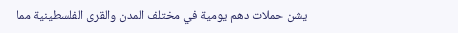يشن حملات دهم يومية في مختلف المدن والقرى الفلسطينية مما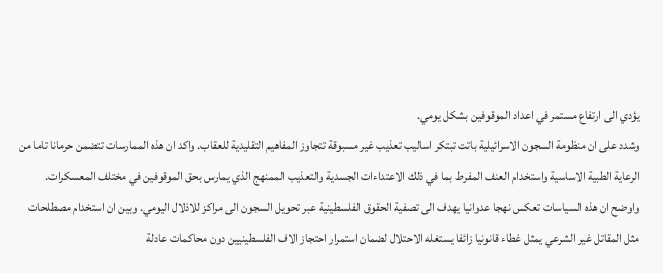يؤدي الى ارتفاع مستمر في اعداد الموقوفين بشكل يومي.
وشدد على ان منظومة السجون الاسرائيلية باتت تبتكر اساليب تعذيب غير مسبوقة تتجاوز المفاهيم التقليدية للعقاب. واكد ان هذه الممارسات تتضمن حرمانا تاما من الرعاية الطبية الاساسية واستخدام العنف المفرط بما في ذلك الاعتداءات الجسدية والتعذيب الممنهج الذي يمارس بحق الموقوفين في مختلف المعسكرات.
واوضح ان هذه السياسات تعكس نهجا عدوانيا يهدف الى تصفية الحقوق الفلسطينية عبر تحويل السجون الى مراكز للاذلال اليومي. وبين ان استخدام مصطلحات مثل المقاتل غير الشرعي يمثل غطاء قانونيا زائفا يستغله الاحتلال لضمان استمرار احتجاز الاف الفلسطينيين دون محاكمات عادلة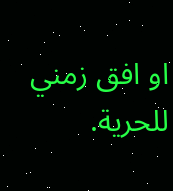او افق زمني للحرية.